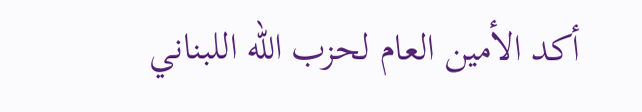أكد الأمين العام لحزب الله اللبناني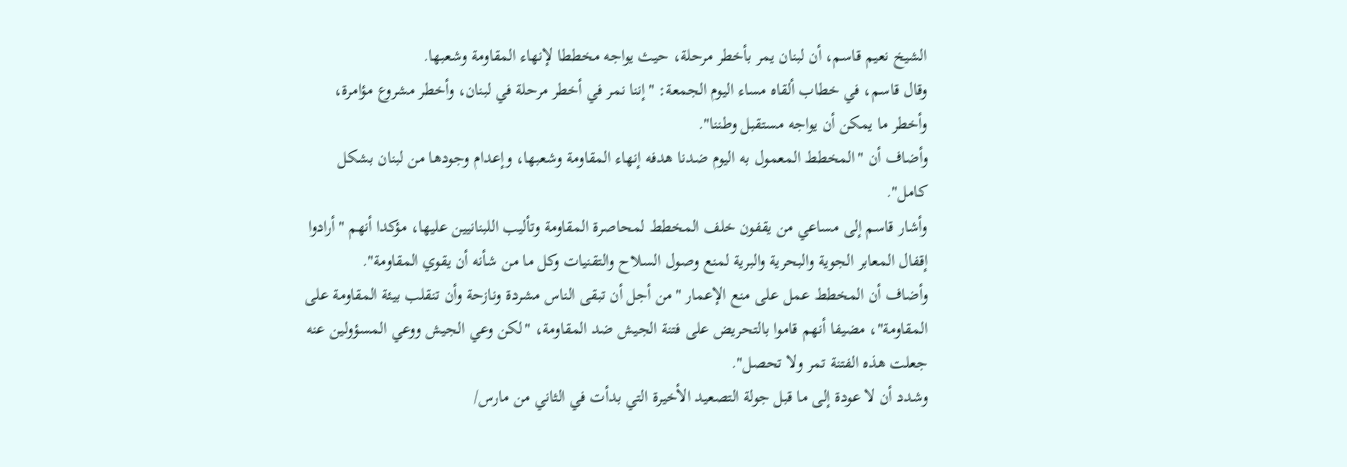الشيخ نعيم قاسم، أن لبنان يمر بأخطر مرحلة، حيث يواجه مخططا لإنهاء المقاومة وشعبها.
وقال قاسم، في خطاب ألقاه مساء اليوم الجمعة: "إننا نمر في أخطر مرحلة في لبنان، وأخطر مشروع مؤامرة، وأخطر ما يمكن أن يواجه مستقبل وطننا".
وأضاف أن "المخطط المعمول به اليوم ضدنا هدفه إنهاء المقاومة وشعبها، وإعدام وجودها من لبنان بشكل كامل".
وأشار قاسم إلى مساعي من يقفون خلف المخطط لمحاصرة المقاومة وتأليب اللبنانيين عليها، مؤكدا أنهم "أرادوا إقفال المعابر الجوية والبحرية والبرية لمنع وصول السلاح والتقنيات وكل ما من شأنه أن يقوي المقاومة".
وأضاف أن المخطط عمل على منع الإعمار "من أجل أن تبقى الناس مشردة ونازحة وأن تنقلب بيئة المقاومة على المقاومة"، مضيفا أنهم قاموا بالتحريض على فتنة الجيش ضد المقاومة، "لكن وعي الجيش ووعي المسؤولين عنه جعلت هذه الفتنة تمر ولا تحصل".
وشدد أن لا عودة إلى ما قبل جولة التصعيد الأخيرة التي بدأت في الثاني من مارس/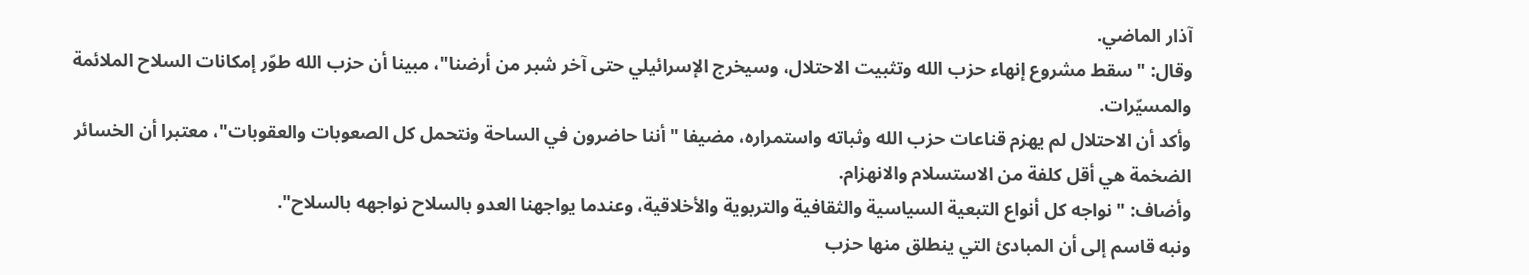آذار الماضي.
وقال: "سقط مشروع إنهاء حزب الله وتثبيت الاحتلال، وسيخرج الإسرائيلي حتى آخر شبر من أرضنا"، مبينا أن حزب الله طوّر إمكانات السلاح الملائمة والمسيّرات.
وأكد أن الاحتلال لم يهزم قناعات حزب الله وثباته واستمراره، مضيفا "أننا حاضرون في الساحة ونتحمل كل الصعوبات والعقوبات"، معتبرا أن الخسائر الضخمة هي أقل كلفة من الاستسلام والانهزام.
وأضاف: "نواجه كل أنواع التبعية السياسية والثقافية والتربوية والأخلاقية، وعندما يواجهنا العدو بالسلاح نواجهه بالسلاح".
ونبه قاسم إلى أن المبادئ التي ينطلق منها حزب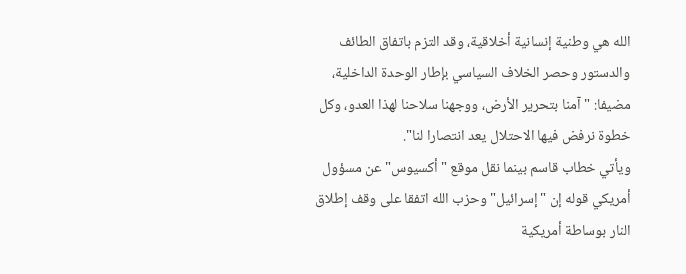الله هي وطنية إنسانية أخلاقية، وقد التزم باتفاق الطائف والدستور وحصر الخلاف السياسي بإطار الوحدة الداخلية، مضيفا: "آمنا بتحرير الأرض، ووجهنا سلاحنا لهذا العدو، وكل خطوة نرفض فيها الاحتلال يعد انتصارا لنا".
ويأتي خطاب قاسم بينما نقل موقع "أكسيوس" عن مسؤول أمريكي قوله إن "إسرائيل" وحزب الله اتفقا على وقف إطلاق النار بوساطة أمريكية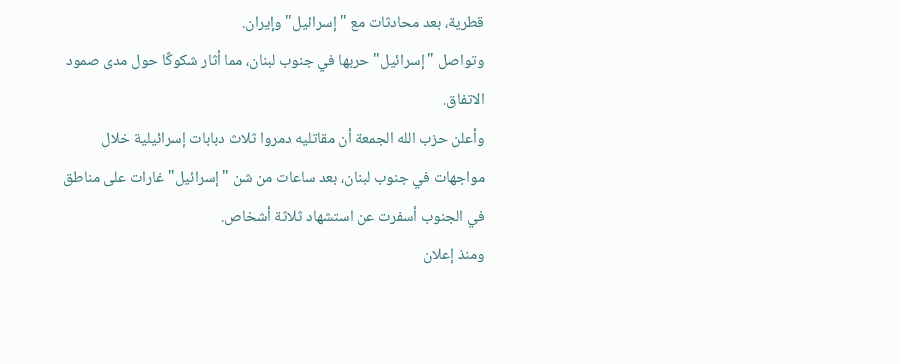قطرية، بعد محادثات مع "إسرائيل" وإيران.
وتواصل "إسرائيل" حربها في جنوب لبنان، مما أثار شكوكًا حول مدى صمود الاتفاق.
وأعلن حزب الله الجمعة أن مقاتليه دمروا ثلاث دبابات إسرائيلية خلال مواجهات في جنوب لبنان، بعد ساعات من شن "إسرائيل" غارات على مناطق في الجنوب أسفرت عن استشهاد ثلاثة أشخاص.
ومنذ إعلان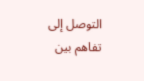التوصل إلى تفاهم بين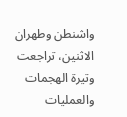واشنطن وطهران الاثنين، تراجعت وتيرة الهجمات والعمليات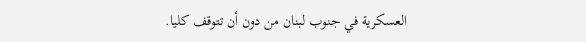العسكرية في جنوب لبنان من دون أن تتوقف كليا.